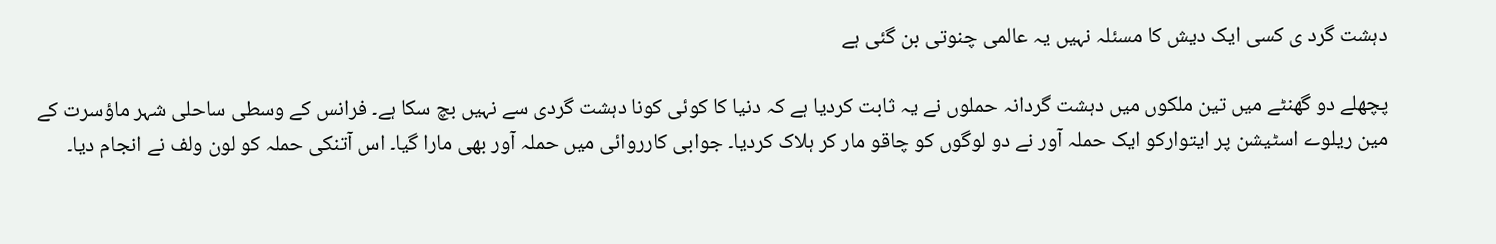دہشت گرد ی کسی ایک دیش کا مسئلہ نہیں یہ عالمی چنوتی بن گئی ہے

پچھلے دو گھنٹے میں تین ملکوں میں دہشت گردانہ حملوں نے یہ ثابت کردیا ہے کہ دنیا کا کوئی کونا دہشت گردی سے نہیں بچ سکا ہے۔ فرانس کے وسطی ساحلی شہر ماؤسرت کے مین ریلوے اسٹیشن پر ایتوارکو ایک حملہ آور نے دو لوگوں کو چاقو مار کر ہلاک کردیا۔ جوابی کارروائی میں حملہ آور بھی مارا گیا۔ اس آتنکی حملہ کو لون ولف نے انجام دیا۔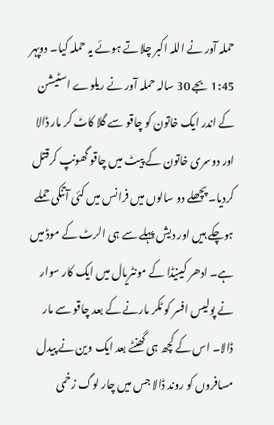حملہ آور نے اللہ اکبر چلاتے ہوئے یہ حملہ کیا۔ دوپہر 1:45 بجے 30 سالہ حملہ آور نے ریلوے اسٹیشن کے اندر ایک خاتون کو چاقو سے گلا کاٹ کر مار ڈالا اور دوسری خاتون کے پیٹ میں چاقو گھونپ کرقتل کردیا۔ پچھلے دو سالوں میں فرانس میں کئی آتنکی حملے ہوچکے ہیں اور دیش پہلے سے ہی الرٹ کے موڈ میں ہے۔ ادھر کینیڈا کے مونٹریال میں ایک کار سوار نے پولیس افسر کو ٹکر مارنے کے بعد چاقو سے مار ڈالا۔ اس کے کچھ ہی گھنٹے بعد ایک وین نے پیدل مسافروں کو روند ڈالا جس میں چار لوگ زخمی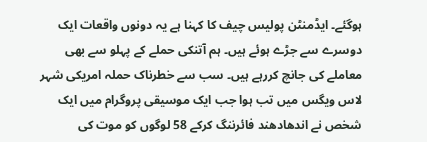ہوگئے۔ ایڈمنٹن پولیس چیف کا کہنا ہے یہ دونوں واقعات ایک دوسرے سے جڑے ہوئے ہیں۔ ہم آتنکی حملے کے پہلو سے بھی معاملے کی جانچ کررہے ہیں۔ سب سے خطرناک حملہ امریکی شہر لاس ویگس میں تب ہوا جب ایک موسیقی پروگرام میں ایک شخص نے اندھادھند فائرننگ کرکے 58 لوگوں کو موت کی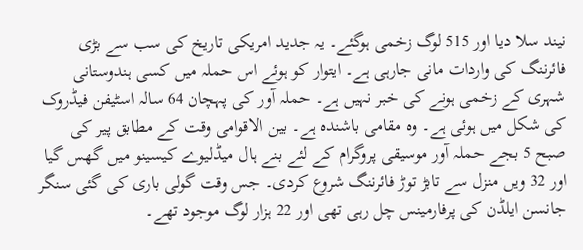نیند سلا دیا اور 515 لوگ زخمی ہوگئے۔ یہ جدید امریکی تاریخ کی سب سے بڑی فائرننگ کی واردات مانی جارہی ہے۔ ایتوار کو ہوئے اس حملہ میں کسی ہندوستانی شہری کے زخمی ہونے کی خبر نہیں ہے۔ حملہ آور کی پہچان 64 سالہ اسٹیفن فیڈروک کی شکل میں ہوئی ہے۔ وہ مقامی باشندہ ہے۔ بین الاقوامی وقت کے مطابق پیر کی صبح 5 بجے حملہ آور موسیقی پروگرام کے لئے بنے ہال میڈلیوے کیسینو میں گھس گیا اور 32 ویں منزل سے تابڑ توڑ فائرننگ شروع کردی۔ جس وقت گولی باری کی گئی سنگر جانسن ایلڈن کی پرفارمینس چل رہی تھی اور 22 ہزار لوگ موجود تھے۔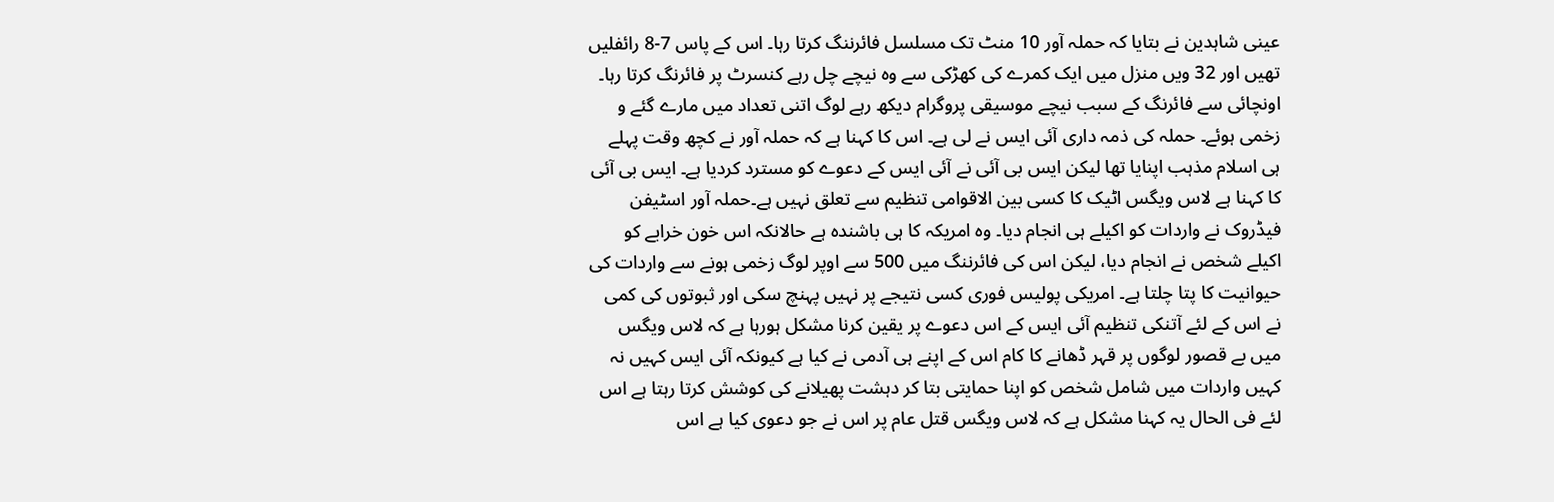عینی شاہدین نے بتایا کہ حملہ آور 10 منٹ تک مسلسل فائرننگ کرتا رہا۔ اس کے پاس 7-8 رائفلیں تھیں اور 32 ویں منزل میں ایک کمرے کی کھڑکی سے وہ نیچے چل رہے کنسرٹ پر فائرنگ کرتا رہا۔ اونچائی سے فائرنگ کے سبب نیچے موسیقی پروگرام دیکھ رہے لوگ اتنی تعداد میں مارے گئے و زخمی ہوئے۔ حملہ کی ذمہ داری آئی ایس نے لی ہے۔ اس کا کہنا ہے کہ حملہ آور نے کچھ وقت پہلے ہی اسلام مذہب اپنایا تھا لیکن ایس بی آئی نے آئی ایس کے دعوے کو مسترد کردیا ہے۔ ایس بی آئی کا کہنا ہے لاس ویگس اٹیک کا کسی بین الاقوامی تنظیم سے تعلق نہیں ہے۔حملہ آور اسٹیفن فیڈروک نے واردات کو اکیلے ہی انجام دیا۔ وہ امریکہ کا ہی باشندہ ہے حالانکہ اس خون خرابے کو اکیلے شخص نے انجام دیا، لیکن اس کی فائرننگ میں 500 سے اوپر لوگ زخمی ہونے سے واردات کی حیوانیت کا پتا چلتا ہے۔ امریکی پولیس فوری کسی نتیجے پر نہیں پہنچ سکی اور ثبوتوں کی کمی نے اس کے لئے آتنکی تنظیم آئی ایس کے اس دعوے پر یقین کرنا مشکل ہورہا ہے کہ لاس ویگس میں بے قصور لوگوں پر قہر ڈھانے کا کام اس کے اپنے ہی آدمی نے کیا ہے کیونکہ آئی ایس کہیں نہ کہیں واردات میں شامل شخص کو اپنا حمایتی بتا کر دہشت پھیلانے کی کوشش کرتا رہتا ہے اس لئے فی الحال یہ کہنا مشکل ہے کہ لاس ویگس قتل عام پر اس نے جو دعوی کیا ہے اس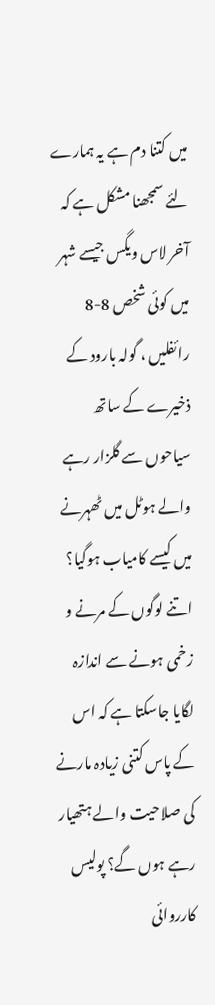میں کتنا دم ہے یہ ہمارے لئے سمجھنا مشکل ہے کہ آخر لاس ویگس جیسے شہر میں کوئی شخص 8-8 رائفلیں ، گولہ بارود کے ذخیرے کے ساتھ سیاحوں سے گلزار رہے والے ہوٹل میں ٹھہرنے میں کیسے کامیاب ہوگیا؟ اتنے لوگوں کے مرنے و زخمی ہونے سے اندازہ لگایا جاسکتا ہے کہ اس کے پاس کتنی زیادہ مارنے کی صلاحیت والے ہتھیار رہے ہوں گے؟ پولیس کارروائی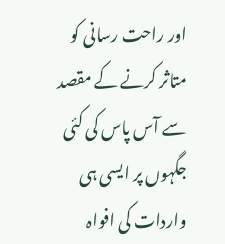اور راحت رسانی کو متاثر کرنے کے مقصد سے آس پاس کی کئی جگہوں پر ایسی ہی واردات کی افواہ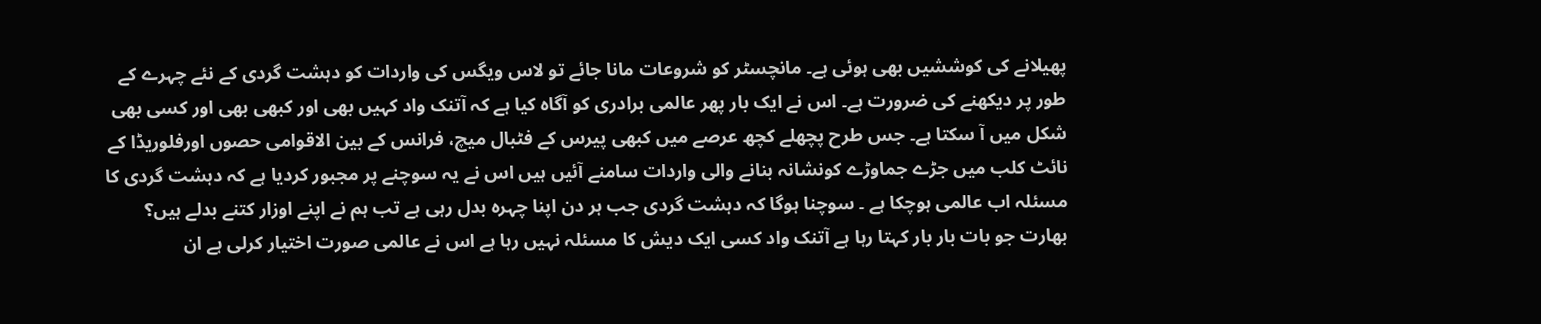پھیلانے کی کوششیں بھی ہوئی ہے۔ مانچسٹر کو شروعات مانا جائے تو لاس ویگس کی واردات کو دہشت گردی کے نئے چہرے کے طور پر دیکھنے کی ضرورت ہے۔ اس نے ایک بار پھر عالمی برادری کو آگاہ کیا ہے کہ آتنک واد کہیں بھی اور کبھی بھی اور کسی بھی شکل میں آ سکتا ہے۔ جس طرح پچھلے کچھ عرصے میں کبھی پیرس کے فٹبال میچ، فرانس کے بین الاقوامی حصوں اورفلوریڈا کے نائٹ کلب میں جڑے جماوڑے کونشانہ بنانے والی واردات سامنے آئیں ہیں اس نے یہ سوچنے پر مجبور کردیا ہے کہ دہشت گردی کا مسئلہ اب عالمی ہوچکا ہے ۔ سوچنا ہوگا کہ دہشت گردی جب ہر دن اپنا چہرہ بدل رہی ہے تب ہم نے اپنے اوزار کتنے بدلے ہیں؟ بھارت جو بات بار بار کہتا رہا ہے آتنک واد کسی ایک دیش کا مسئلہ نہیں رہا ہے اس نے عالمی صورت اختیار کرلی ہے ان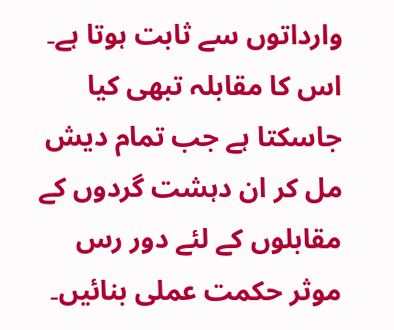وارداتوں سے ثابت ہوتا ہے۔ اس کا مقابلہ تبھی کیا جاسکتا ہے جب تمام دیش مل کر ان دہشت گردوں کے مقابلوں کے لئے دور رس موثر حکمت عملی بنائیں۔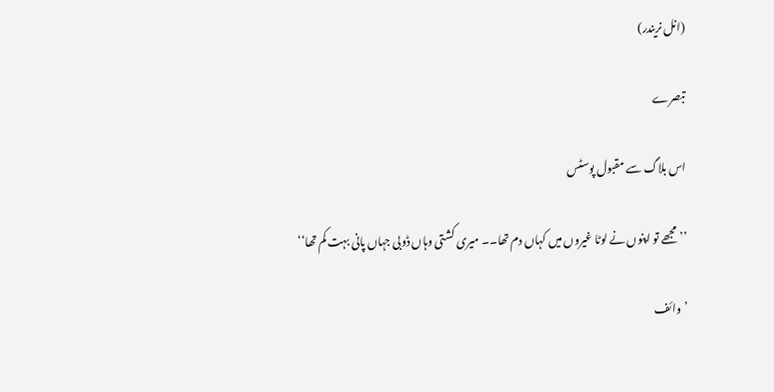(انل نریندر)

تبصرے

اس بلاگ سے مقبول پوسٹس

’’مجھے تو اپنوں نے لوٹا غیروں میں کہاں دم تھا۔۔ میری کشتی وہاں ڈوبی جہاں پانی بہت کم تھا‘‘

’وائف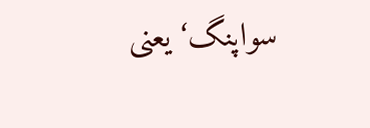سواپنگ‘ یعنی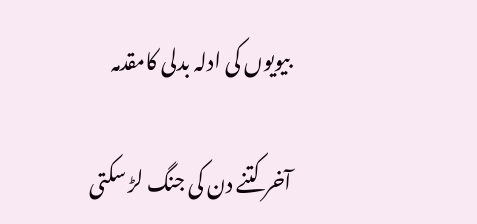بیویوں کی ادلہ بدلی کامقدمہ

آخر کتنے دن کی جنگ لڑ سکتی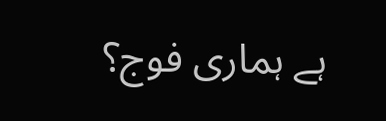ہے ہماری فوج؟